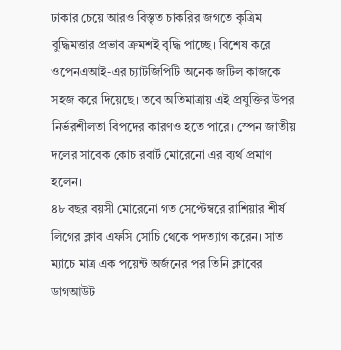ঢাকার চেয়ে আরও বিস্তৃত চাকরির জগতে কৃত্রিম বুদ্ধিমত্তার প্রভাব ক্রমশই বৃদ্ধি পাচ্ছে। বিশেষ করে ওপেনএআই-এর চ্যাটজিপিটি অনেক জটিল কাজকে সহজ করে দিয়েছে। তবে অতিমাত্রায় এই প্রযুক্তির উপর নির্ভরশীলতা বিপদের কারণও হতে পারে। স্পেন জাতীয় দলের সাবেক কোচ রবার্ট মোরেনো এর ব্যর্থ প্রমাণ হলেন।
৪৮ বছর বয়সী মোরেনো গত সেপ্টেম্বরে রাশিয়ার শীর্ষ লিগের ক্লাব এফসি সোচি থেকে পদত্যাগ করেন। সাত ম্যাচে মাত্র এক পয়েন্ট অর্জনের পর তিনি ক্লাবের ডাগআউট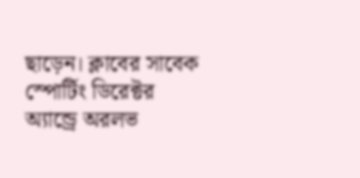ছাড়েন। ক্লাবের সাবেক স্পোর্টিং ডিরেক্টর অ্যান্ড্রে অরলভ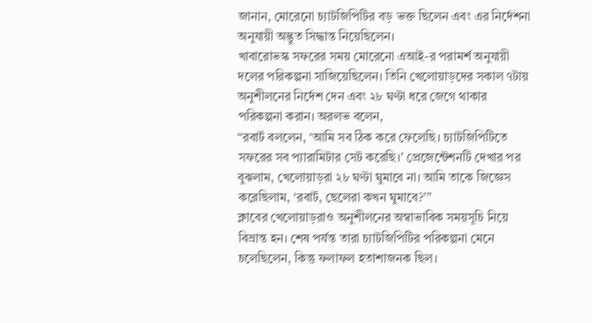জানান, মোরেনো চ্যাটজিপিটির বড় ভক্ত ছিলেন এবং এর নির্দেশনা অনুযায়ী অদ্ভুত সিদ্ধান্ত নিয়েছিলেন।
খাবারোভস্ক সফরের সময় মোরেনো এআই-র পরামর্শ অনুযায়ী দলের পরিকল্পনা সাজিয়েছিলেন। তিনি খেলোয়াড়দের সকাল ৭টায় অনুশীলনের নির্দেশ দেন এবং ২৮ ঘণ্টা ধরে জেগে থাকার পরিকল্পনা করান। অরলভ বলেন,
“রবার্ট বললেন, ‘আমি সব ঠিক করে ফেলেছি। চ্যাটজিপিটিতে সফরের সব প্যারামিটার সেট করেছি।’ প্রেজেন্টেশনটি দেখার পর বুঝলাম, খেলোয়াড়রা ২৮ ঘণ্টা ঘুমাবে না। আমি তাকে জিজ্ঞেস করেছিলাম, ‘রবার্ট, ছেলেরা কখন ঘুমাবে?’”
ক্লাবের খেলোয়াড়রাও অনুশীলনের অস্বাভাবিক সময়সূচি নিয়ে বিভ্রান্ত হন। শেষ পর্যন্ত তারা চ্যাটজিপিটির পরিকল্পনা মেনে চলেছিলেন, কিন্তু ফলাফল হতাশাজনক ছিল।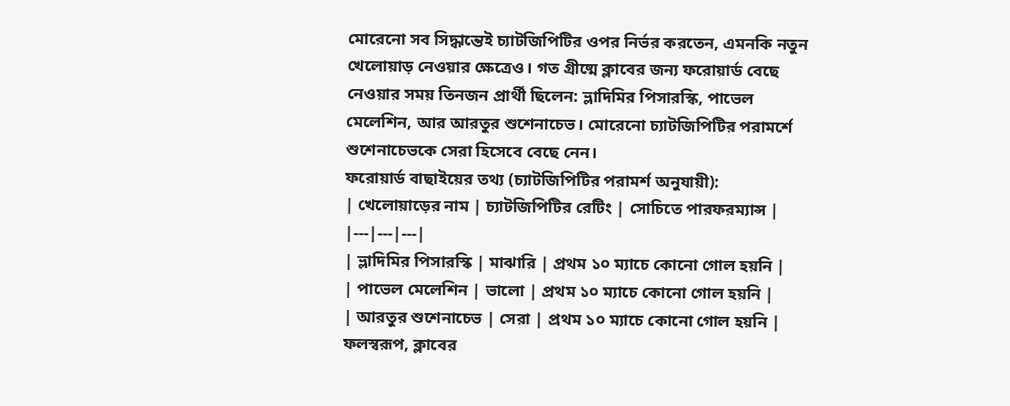মোরেনো সব সিদ্ধান্তেই চ্যাটজিপিটির ওপর নির্ভর করতেন, এমনকি নতুন খেলোয়াড় নেওয়ার ক্ষেত্রেও। গত গ্রীষ্মে ক্লাবের জন্য ফরোয়ার্ড বেছে নেওয়ার সময় তিনজন প্রার্থী ছিলেন: ভ্লাদিমির পিসারস্কি, পাভেল মেলেশিন, আর আরতুর শুশেনাচেভ। মোরেনো চ্যাটজিপিটির পরামর্শে শুশেনাচেভকে সেরা হিসেবে বেছে নেন।
ফরোয়ার্ড বাছাইয়ের তথ্য (চ্যাটজিপিটির পরামর্শ অনুযায়ী):
| খেলোয়াড়ের নাম | চ্যাটজিপিটির রেটিং | সোচিতে পারফরম্যান্স |
|---|---|---|
| ভ্লাদিমির পিসারস্কি | মাঝারি | প্রথম ১০ ম্যাচে কোনো গোল হয়নি |
| পাভেল মেলেশিন | ভালো | প্রথম ১০ ম্যাচে কোনো গোল হয়নি |
| আরতুর শুশেনাচেভ | সেরা | প্রথম ১০ ম্যাচে কোনো গোল হয়নি |
ফলস্বরূপ, ক্লাবের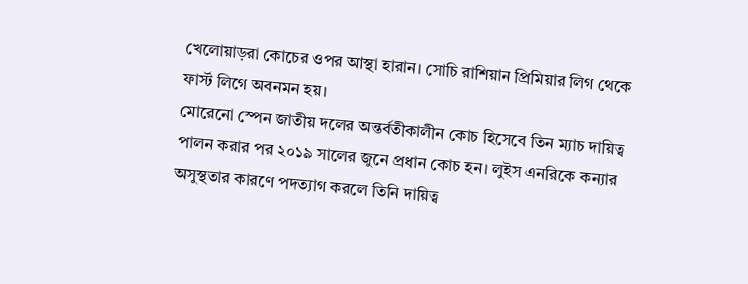খেলোয়াড়রা কোচের ওপর আস্থা হারান। সোচি রাশিয়ান প্রিমিয়ার লিগ থেকে ফার্স্ট লিগে অবনমন হয়।
মোরেনো স্পেন জাতীয় দলের অন্তর্বতীকালীন কোচ হিসেবে তিন ম্যাচ দায়িত্ব পালন করার পর ২০১৯ সালের জুনে প্রধান কোচ হন। লুইস এনরিকে কন্যার অসুস্থতার কারণে পদত্যাগ করলে তিনি দায়িত্ব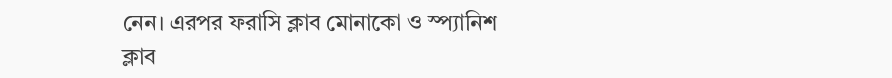নেন। এরপর ফরাসি ক্লাব মোনাকো ও স্প্যানিশ ক্লাব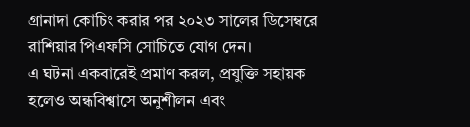গ্রানাদা কোচিং করার পর ২০২৩ সালের ডিসেম্বরে রাশিয়ার পিএফসি সোচিতে যোগ দেন।
এ ঘটনা একবারেই প্রমাণ করল, প্রযুক্তি সহায়ক হলেও অন্ধবিশ্বাসে অনুশীলন এবং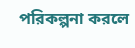পরিকল্পনা করলে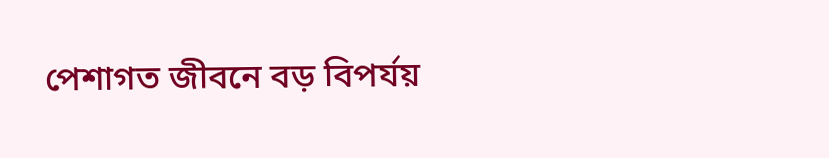পেশাগত জীবনে বড় বিপর্যয়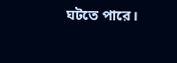ঘটতে পারে।